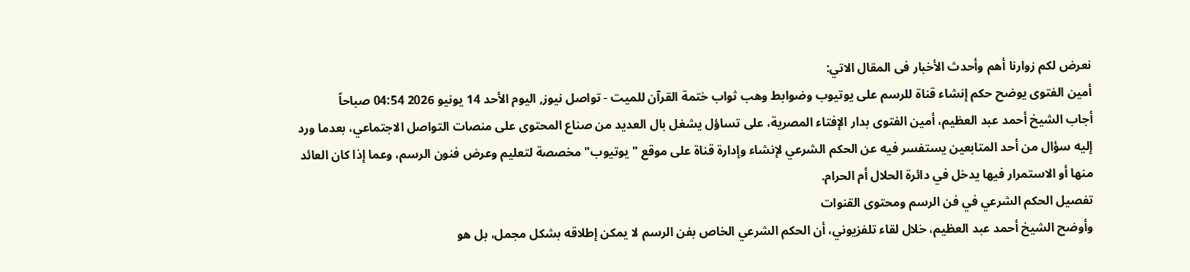نعرض لكم زوارنا أهم وأحدث الأخبار فى المقال الاتي:
أمين الفتوى يوضح حكم إنشاء قناة للرسم على يوتيوب وضوابط وهب ثواب ختمة القرآن للميت - تواصل نيوز, اليوم الأحد 14 يونيو 2026 04:54 صباحاً
أجاب الشيخ أحمد عبد العظيم، أمين الفتوى بدار الإفتاء المصرية، على تساؤل يشغل بال العديد من صناع المحتوى على منصات التواصل الاجتماعي، بعدما ورد إليه سؤال من أحد المتابعين يستفسر فيه عن الحكم الشرعي لإنشاء وإدارة قناة على موقع "يوتيوب" مخصصة لتعليم وعرض فنون الرسم، وعما إذا كان العائد منها أو الاستمرار فيها يدخل في دائرة الحلال أم الحرام.
تفصيل الحكم الشرعي في فن الرسم ومحتوى القنوات
وأوضح الشيخ أحمد عبد العظيم، خلال لقاء تلفزيوني، أن الحكم الشرعي الخاص بفن الرسم لا يمكن إطلاقه بشكل مجمل، بل هو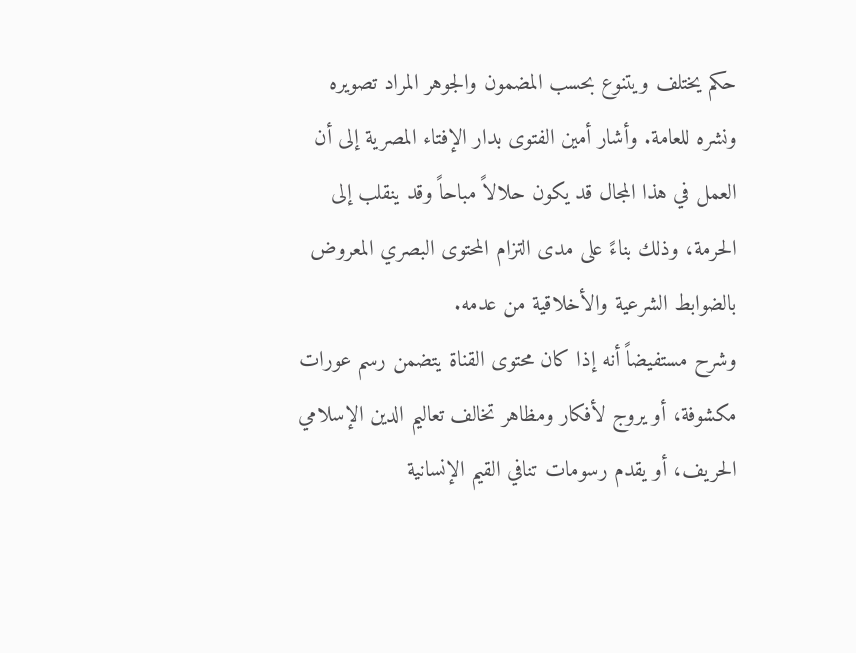حكم يختلف ويتنوع بحسب المضمون والجوهر المراد تصويره ونشره للعامة. وأشار أمين الفتوى بدار الإفتاء المصرية إلى أن العمل في هذا المجال قد يكون حلالاً مباحاً وقد ينقلب إلى الحرمة، وذلك بناءً على مدى التزام المحتوى البصري المعروض بالضوابط الشرعية والأخلاقية من عدمه.
وشرح مستفيضاً أنه إذا كان محتوى القناة يتضمن رسم عورات مكشوفة، أو يروج لأفكار ومظاهر تخالف تعاليم الدين الإسلامي الحريف، أو يقدم رسومات تنافي القيم الإنسانية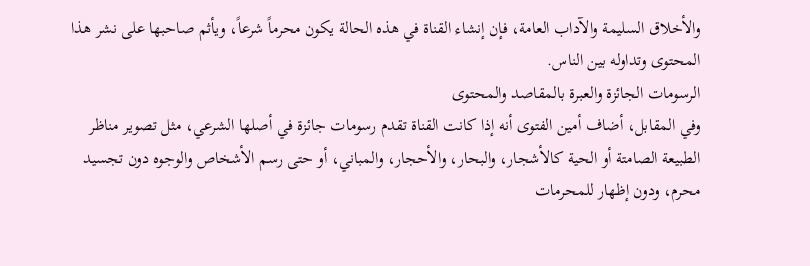والأخلاق السليمة والآداب العامة، فإن إنشاء القناة في هذه الحالة يكون محرماً شرعاً، ويأثم صاحبها على نشر هذا المحتوى وتداوله بين الناس.
الرسومات الجائزة والعبرة بالمقاصد والمحتوى
وفي المقابل، أضاف أمين الفتوى أنه إذا كانت القناة تقدم رسومات جائزة في أصلها الشرعي، مثل تصوير مناظر الطبيعة الصامتة أو الحية كالأشجار، والبحار، والأحجار، والمباني، أو حتى رسم الأشخاص والوجوه دون تجسيد محرم، ودون إظهار للمحرمات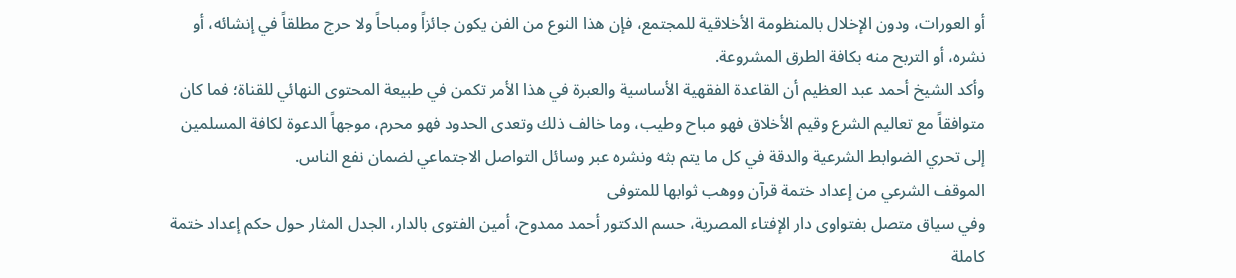أو العورات، ودون الإخلال بالمنظومة الأخلاقية للمجتمع، فإن هذا النوع من الفن يكون جائزاً ومباحاً ولا حرج مطلقاً في إنشائه، أو نشره، أو التربح منه بكافة الطرق المشروعة.
وأكد الشيخ أحمد عبد العظيم أن القاعدة الفقهية الأساسية والعبرة في هذا الأمر تكمن في طبيعة المحتوى النهائي للقناة؛ فما كان متوافقاً مع تعاليم الشرع وقيم الأخلاق فهو مباح وطيب، وما خالف ذلك وتعدى الحدود فهو محرم، موجهاً الدعوة لكافة المسلمين إلى تحري الضوابط الشرعية والدقة في كل ما يتم بثه ونشره عبر وسائل التواصل الاجتماعي لضمان نفع الناس.
الموقف الشرعي من إعداد ختمة قرآن ووهب ثوابها للمتوفى
وفي سياق متصل بفتواوى دار الإفتاء المصرية، حسم الدكتور أحمد ممدوح، أمين الفتوى بالدار، الجدل المثار حول حكم إعداد ختمة كاملة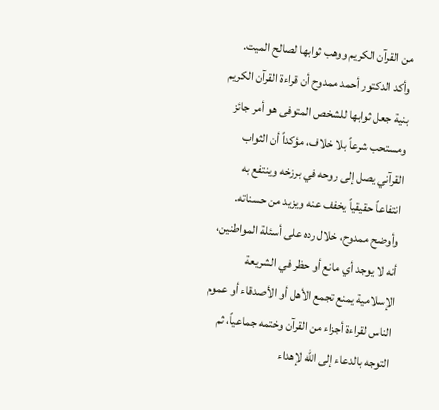من القرآن الكريم ووهب ثوابها لصالح الميت. وأكد الدكتور أحمد ممدوح أن قراءة القرآن الكريم بنية جعل ثوابها للشخص المتوفى هو أمر جائز ومستحب شرعاً بلا خلاف، مؤكداً أن الثواب القرآني يصل إلى روحه في برزخه وينتفع به انتفاعاً حقيقياً يخفف عنه ويزيد من حسناته.
وأوضح ممدوح، خلال رده على أسئلة المواطنين، أنه لا يوجد أي مانع أو حظر في الشريعة الإسلامية يمنع تجمع الأهل أو الأصدقاء أو عموم الناس لقراءة أجزاء من القرآن وختمه جماعياً، ثم التوجه بالدعاء إلى الله لإهداء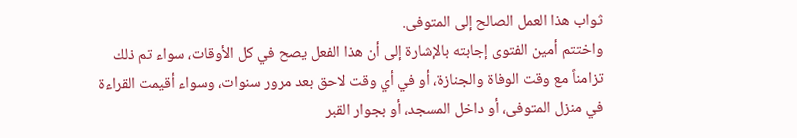ثواب هذا العمل الصالح إلى المتوفى.
واختتم أمين الفتوى إجابته بالإشارة إلى أن هذا الفعل يصح في كل الأوقات، سواء تم ذلك تزامناً مع وقت الوفاة والجنازة، أو في أي وقت لاحق بعد مرور سنوات، وسواء أقيمت القراءة في منزل المتوفى، أو داخل المسجد، أو بجوار القبر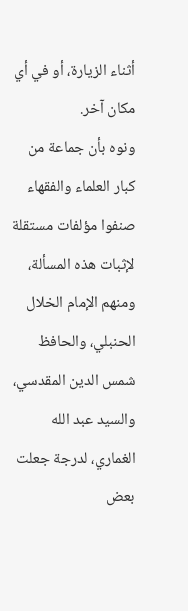أثناء الزيارة، أو في أي مكان آخر.
ونوه بأن جماعة من كبار العلماء والفقهاء صنفوا مؤلفات مستقلة لإثبات هذه المسألة، ومنهم الإمام الخلال الحنبلي، والحافظ شمس الدين المقدسي، والسيد عبد الله الغماري، لدرجة جعلت بعض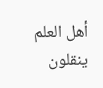أهل العلم ينقلون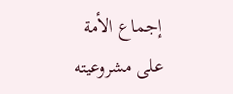إجماع الأمة على مشروعيته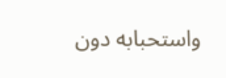واستحبابه دون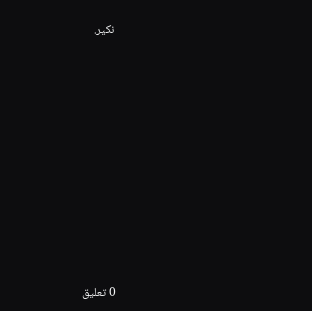نكير.













0 تعليق